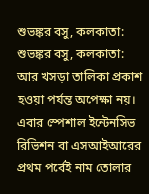শুভঙ্কর বসু, কলকাতা:
শুভঙ্কর বসু, কলকাতা:
আর খসড়া তালিকা প্রকাশ হওয়া পর্যন্ত অপেক্ষা নয়। এবার স্পেশাল ইন্টেনসিভ রিভিশন বা এসআইআরের প্রথম পর্বেই নাম তোলার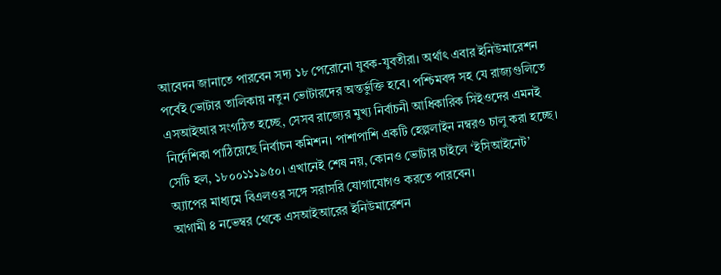আবেদন জানাতে পারবেন সদ্য ১৮ পেরোনো যুবক-যুবতীরা। অর্থাৎ এবার ইনিউমারেশন পর্বেই ভোটার তালিকায় নতুন ভোটারদের অন্তর্ভুক্তি হবে। পশ্চিমবঙ্গ সহ যে রাজ্যগুলিতে এসআইআর সংগঠিত হচ্ছে, সেসব রাজ্যের মুখ্য নির্বাচনী আধিকারিক সিইওদের এমনই নির্দেশিকা পাঠিয়েছে নির্বাচন কমিশন। পাশাপাশি একটি হেল্পলাইন নম্বরও চালু করা হচ্ছে। সেটি হল, ১৮০০১১১৯৫০। এখানেই শেষ নয়, কোনও ভোটার চাইলে ‘ইসিআইনেট’ অ্যাপের মাধ্যমে বিএলওর সঙ্গে সরাসরি যোগাযোগও করতে পারবেন।
আগামী ৪ নভেম্বর থেকে এসআইআরের ইনিউমারেশন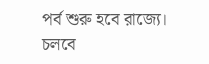পর্ব শুরু হবে রাজ্যে। চলবে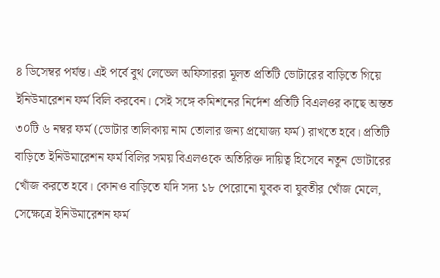৪ ডিসেম্বর পর্যন্ত। এই পর্বে বুথ লেভেল অফিসাররা মূলত প্রতিটি ভোটারের বাড়িতে গিয়ে ইনিউমারেশন ফর্ম বিলি করবেন। সেই সঙ্গে কমিশনের নির্দেশ প্রতিটি বিএলওর কাছে অন্তত ৩০টি ৬ নম্বর ফর্ম (ভোটার তালিকায় নাম তোলার জন্য প্রযোজ্য ফর্ম) রাখতে হবে। প্রতিটি বাড়িতে ইনিউমারেশন ফর্ম বিলির সময় বিএলওকে অতিরিক্ত দায়িত্ব হিসেবে নতুন ভোটারের খোঁজ করতে হবে। কোনও বাড়িতে যদি সদ্য ১৮ পেরোনো যুবক বা যুবতীর খোঁজ মেলে, সেক্ষেত্রে ইনিউমারেশন ফর্ম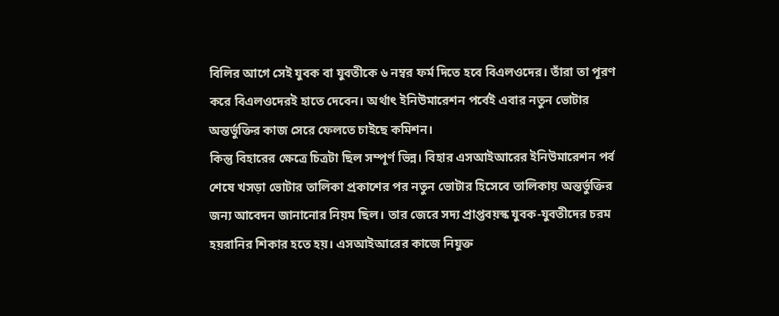বিলির আগে সেই যুবক বা যুবতীকে ৬ নম্বর ফর্ম দিতে হবে বিএলওদের। তাঁরা তা পূরণ করে বিএলওদেরই হাতে দেবেন। অর্থাৎ ইনিউমারেশন পর্বেই এবার নতুন ভোটার অন্তর্ভুক্তির কাজ সেরে ফেলতে চাইছে কমিশন।
কিন্তু বিহারের ক্ষেত্রে চিত্রটা ছিল সম্পূর্ণ ভিন্ন। বিহার এসআইআরের ইনিউমারেশন পর্ব শেষে খসড়া ভোটার তালিকা প্রকাশের পর নতুন ভোটার হিসেবে তালিকায় অন্তর্ভুক্তির জন্য আবেদন জানানোর নিয়ম ছিল। তার জেরে সদ্য প্রাপ্তবয়স্ক যুবক-যুবতীদের চরম হয়রানির শিকার হতে হয়। এসআইআরের কাজে নিযুক্ত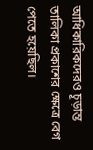আধিকারিকদেরও চূড়ান্ত তালিকা প্রকাশের ক্ষেত্রে বেগ পেতে হয়েছিল।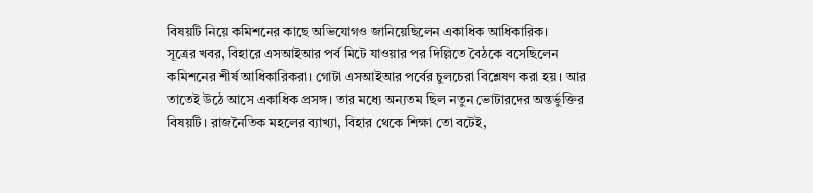বিষয়টি নিয়ে কমিশনের কাছে অভিযোগও জানিয়েছিলেন একাধিক আধিকারিক।
সূত্রের খবর, বিহারে এসআইআর পর্ব মিটে যাওয়ার পর দিল্লিতে বৈঠকে বসেছিলেন কমিশনের শীর্ষ আধিকারিকরা। গোটা এসআইআর পর্বের চুলচেরা বিশ্লেষণ করা হয়। আর তাতেই উঠে আসে একাধিক প্রসঙ্গ। তার মধ্যে অন্যতম ছিল নতুন ভোটারদের অন্তর্ভুক্তির বিষয়টি। রাজনৈতিক মহলের ব্যাখ্যা, বিহার থেকে শিক্ষা তো বটেই,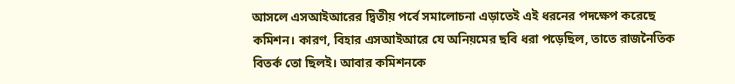আসলে এসআইআরের দ্বিতীয় পর্বে সমালোচনা এড়াতেই এই ধরনের পদক্ষেপ করেছে কমিশন। কারণ, বিহার এসআইআরে যে অনিয়মের ছবি ধরা পড়েছিল, তাতে রাজনৈতিক বিতর্ক তো ছিলই। আবার কমিশনকে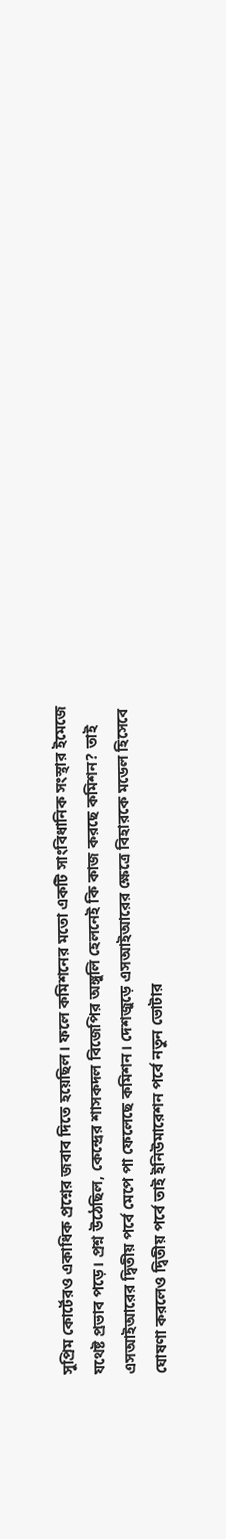সুপ্রিম কোর্টেরও একাধিক প্রশ্নের জবাব দিতে হয়েছিল। ফলে কমিশনের মতো একটি সাংবিধানিক সংস্থার ইমেজে যথেষ্ট প্রভাব পড়ে। প্রশ্ন উঠেছিল, কেন্দ্রের শাসকদল বিজেপির অঙ্গুলি হেলনেই কি কাজ করছে কমিশন? তাই এসআইআরের দ্বিতীয় পর্বে মেপে পা ফেলেছে কমিশন। দেশজুড়ে এসআইআরের ক্ষেত্রে বিহারকে মডেল হিসেবে ঘোষণা করলেও দ্বিতীয় পর্বে তাই ইনিউমারেশন পর্বে নতুন ভোটার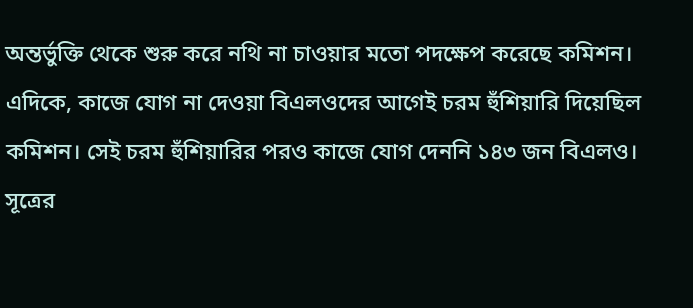অন্তর্ভুক্তি থেকে শুরু করে নথি না চাওয়ার মতো পদক্ষেপ করেছে কমিশন।
এদিকে, কাজে যোগ না দেওয়া বিএলওদের আগেই চরম হুঁশিয়ারি দিয়েছিল কমিশন। সেই চরম হুঁশিয়ারির পরও কাজে যোগ দেননি ১৪৩ জন বিএলও। সূত্রের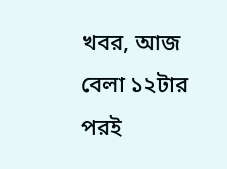খবর, আজ বেলা ১২টার পরই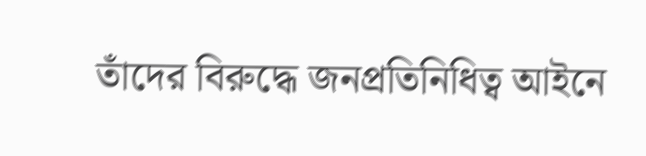তাঁদের বিরুদ্ধে জনপ্রতিনিধিত্ব আইনে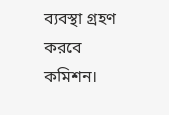ব্যবস্থা গ্রহণ করবে কমিশন।